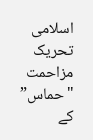اسلامی تحریک مزاحمت "حماس” کے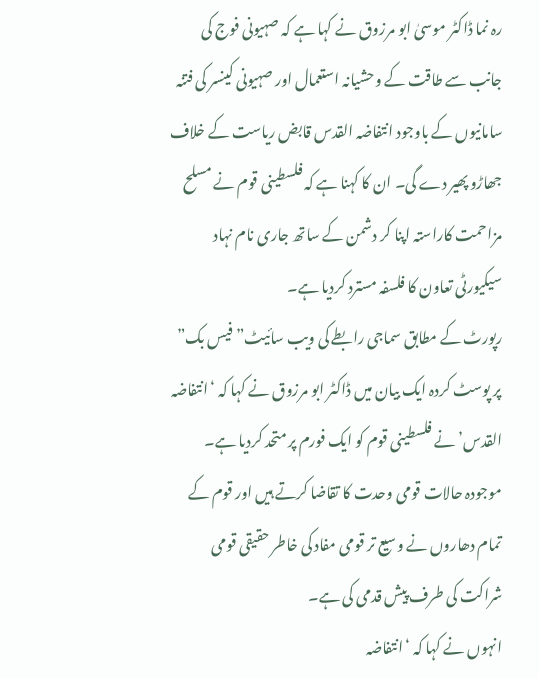رہ نما ڈاکٹر موسیٰ ابو مرزوق نے کہا ہے کہ صہیونی فوج کی جانب سے طاقت کے وحشیانہ استعمال اور صہیونی کینسر کی فتنہ سامانیوں کے باوجود انتفاضہ القدس قابض ریاست کے خلاف جھاڑو پھیر دے گی۔ ان کا کہنا ہے کہ فلسطینی قوم نے مسلح
مزاحمت کاراستہ اپنا کر دشمن کے ساتھ جاری نام نہاد سیکیورٹی تعاون کا فلسفہ مسترد کردیا ہے۔
رپورٹ کے مطابق سماجی رابطے کی ویب سائیٹ”فیس بک” پر پوسٹ کردہ ایک بیان میں ڈاکٹر ابو مرزوق نے کہا کہ ‘انتفاضہ القدس’ نے فلسطینی قوم کو ایک فورم پر متحد کردیا ہے۔ موجودہ حالات قومی وحدت کا تقاضا کرتے ہیں اور قوم کے تمام دھاروں نے وسیع تر قومی مفاد کی خاطر حقیقی قومی شراکت کی طرف پیش قدمی کی ہے۔
انہوں نے کہا کہ ‘انتفاضہ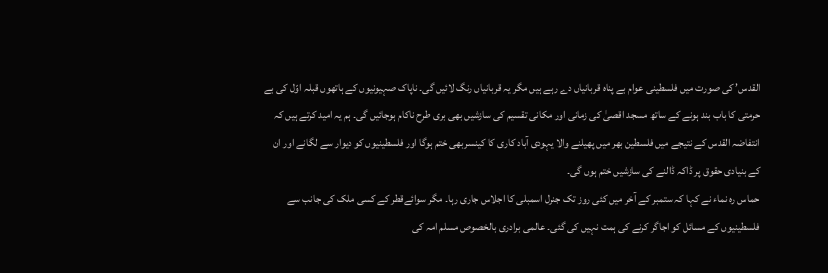القدس’ کی صورت میں فلسطینی عوام بے پناہ قربانیاں دے رہے ہیں مگر یہ قربانیاں رنگ لائیں گی۔ ناپاک صہیونیوں کے ہاتھوں قبلہ اوّل کی بے حرمتی کا باب بند ہونے کے ساتھ مسجد اقصیٰ کی زمانی اور مکانی تقسیم کی سازشیں بھی بری طرح ناکام ہوجائیں گی۔ ہم یہ امید کرتے ہیں کہ انتفاضہ القدس کے نتیجے میں فلسطین بھر میں پھیلنے والا یہودی آباد کاری کا کینسربھی ختم ہوگا اور فلسطینیوں کو دیوار سے لگانے اور ان کے بنیادی حقوق پر ڈاکہ ڈالنے کی سازشیں ختم ہوں گی۔
حماس رہ نماء نے کہا کہ ستمبر کے آخر میں کئی روز تک جنرل اسمبلی کا اجلاس جاری رہا۔ مگر سوائےقطر کے کسی ملک کی جانب سے فلسطینیوں کے مسائل کو اجاگر کرنے کی ہمت نہیں کی گئی۔ عالمی برادری بالخصوص مسلم امہ کی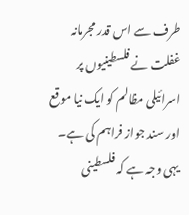طرف سے اس قدر مجرمانہ غفلت نے فلسطینیوں پر اسرائیلی مظالم کو ایک نیا موقع اور سند جواز فراہم کی ہے۔ یہی وجہ ہے کہ فلسطینی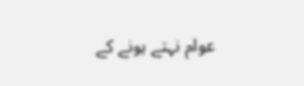عوام نہتے ہونے کے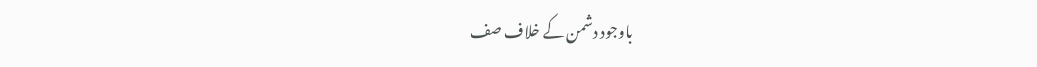باوجود دشمن کے خلاف صف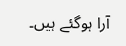آرا ہوگئے ہیں۔